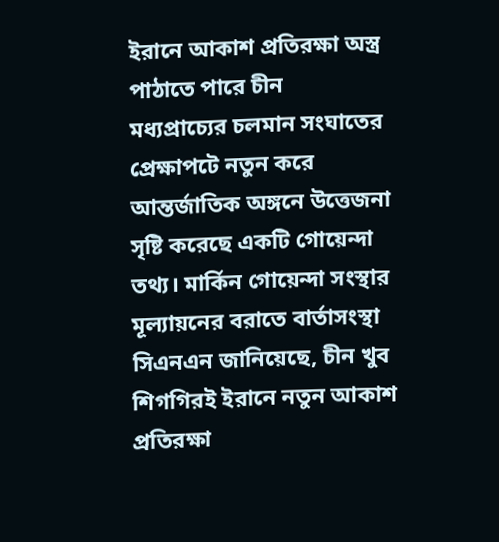ইরানে আকাশ প্রতিরক্ষা অস্ত্র পাঠাতে পারে চীন
মধ্যপ্রাচ্যের চলমান সংঘাতের প্রেক্ষাপটে নতুন করে আন্তর্জাতিক অঙ্গনে উত্তেজনা সৃষ্টি করেছে একটি গোয়েন্দা তথ্য। মার্কিন গোয়েন্দা সংস্থার মূল্যায়নের বরাতে বার্তাসংস্থা সিএনএন জানিয়েছে, চীন খুব শিগগিরই ইরানে নতুন আকাশ প্রতিরক্ষা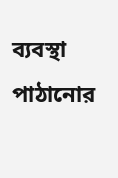ব্যবস্থা পাঠানোর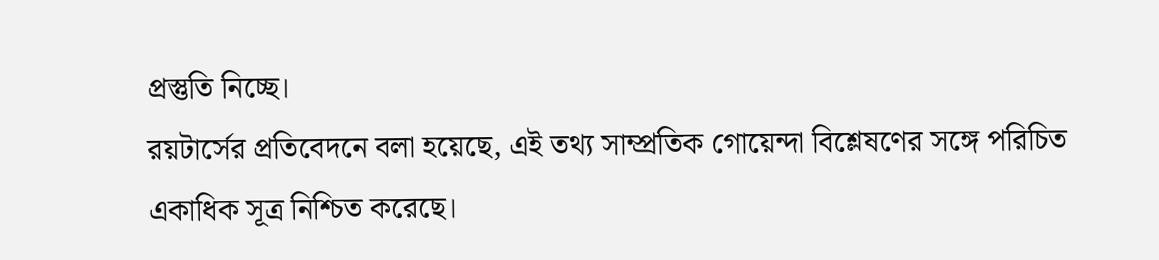প্রস্তুতি নিচ্ছে।
রয়টার্সের প্রতিবেদনে বলা হয়েছে, এই তথ্য সাম্প্রতিক গোয়েন্দা বিশ্লেষণের সঙ্গে পরিচিত একাধিক সূত্র নিশ্চিত করেছে।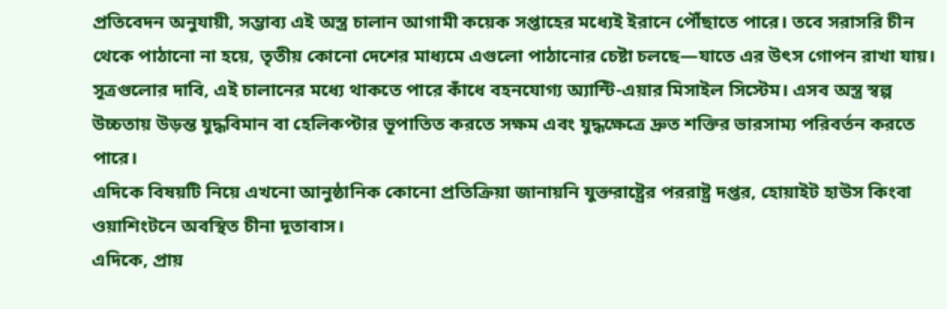প্রতিবেদন অনুযায়ী, সম্ভাব্য এই অস্ত্র চালান আগামী কয়েক সপ্তাহের মধ্যেই ইরানে পৌঁছাতে পারে। তবে সরাসরি চীন থেকে পাঠানো না হয়ে, তৃতীয় কোনো দেশের মাধ্যমে এগুলো পাঠানোর চেষ্টা চলছে—যাতে এর উৎস গোপন রাখা যায়।
সূত্রগুলোর দাবি, এই চালানের মধ্যে থাকতে পারে কাঁধে বহনযোগ্য অ্যান্টি-এয়ার মিসাইল সিস্টেম। এসব অস্ত্র স্বল্প উচ্চতায় উড়ন্ত যুদ্ধবিমান বা হেলিকপ্টার ভূপাতিত করতে সক্ষম এবং যুদ্ধক্ষেত্রে দ্রুত শক্তির ভারসাম্য পরিবর্তন করতে পারে।
এদিকে বিষয়টি নিয়ে এখনো আনুষ্ঠানিক কোনো প্রতিক্রিয়া জানায়নি যুক্তরাষ্ট্রের পররাষ্ট্র দপ্তর, হোয়াইট হাউস কিংবা ওয়াশিংটনে অবস্থিত চীনা দূতাবাস।
এদিকে, প্রায়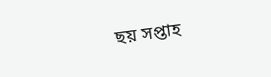ছয় সপ্তাহ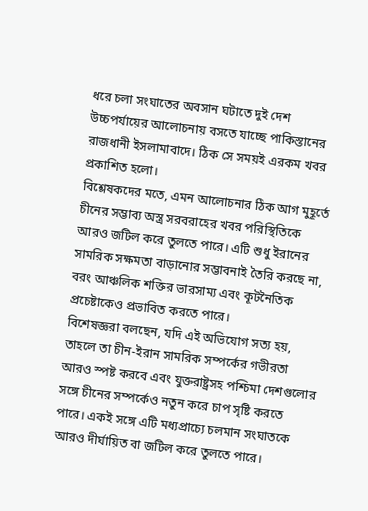ধরে চলা সংঘাতের অবসান ঘটাতে দুই দেশ উচ্চপর্যায়ের আলোচনায় বসতে যাচ্ছে পাকিস্তানের রাজধানী ইসলামাবাদে। ঠিক সে সময়ই এরকম খবর প্রকাশিত হলো।
বিশ্লেষকদের মতে, এমন আলোচনার ঠিক আগ মুহূর্তে চীনের সম্ভাব্য অস্ত্র সরবরাহের খবর পরিস্থিতিকে আরও জটিল করে তুলতে পারে। এটি শুধু ইরানের সামরিক সক্ষমতা বাড়ানোর সম্ভাবনাই তৈরি করছে না, বরং আঞ্চলিক শক্তির ভারসাম্য এবং কূটনৈতিক প্রচেষ্টাকেও প্রভাবিত করতে পারে।
বিশেষজ্ঞরা বলছেন, যদি এই অভিযোগ সত্য হয়, তাহলে তা চীন-ইরান সামরিক সম্পর্কের গভীরতা আরও স্পষ্ট করবে এবং যুক্তরাষ্ট্রসহ পশ্চিমা দেশগুলোর সঙ্গে চীনের সম্পর্কেও নতুন করে চাপ সৃষ্টি করতে পারে। একই সঙ্গে এটি মধ্যপ্রাচ্যে চলমান সংঘাতকে আরও দীর্ঘায়িত বা জটিল করে তুলতে পারে।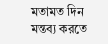মতামত দিন
মন্তব্য করতে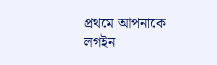প্রথমে আপনাকে লগইন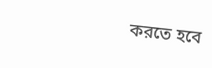করতে হবে